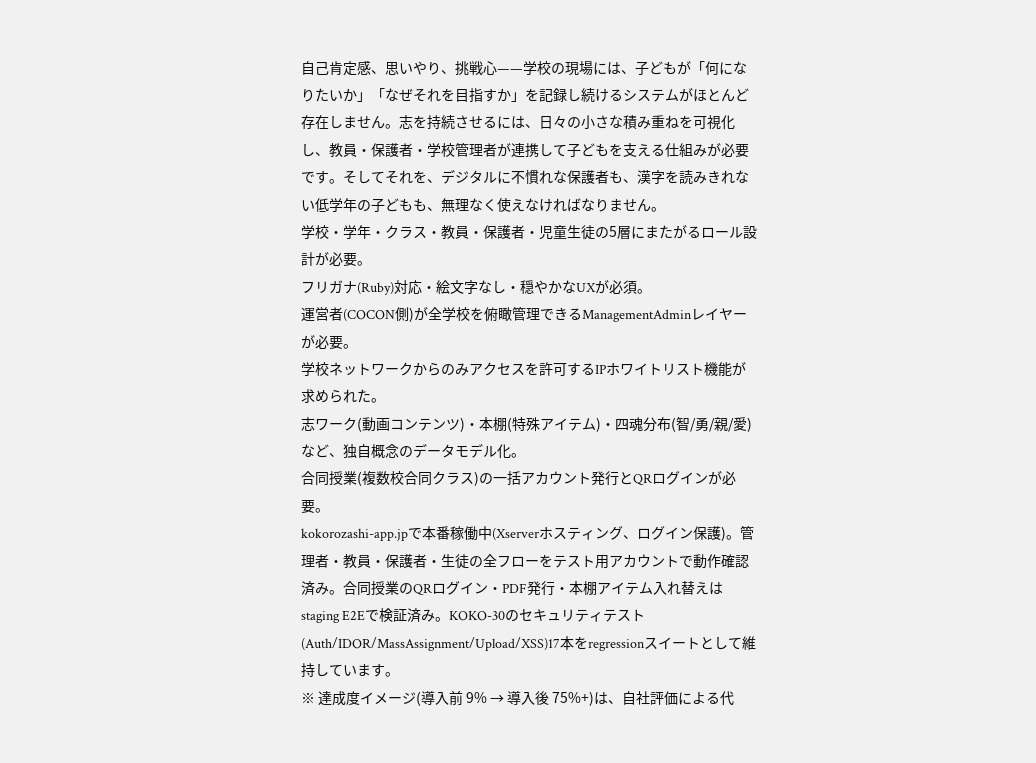自己肯定感、思いやり、挑戦心——学校の現場には、子どもが「何になりたいか」「なぜそれを目指すか」を記録し続けるシステムがほとんど存在しません。志を持続させるには、日々の小さな積み重ねを可視化し、教員・保護者・学校管理者が連携して子どもを支える仕組みが必要です。そしてそれを、デジタルに不慣れな保護者も、漢字を読みきれない低学年の子どもも、無理なく使えなければなりません。
学校・学年・クラス・教員・保護者・児童生徒の5層にまたがるロール設計が必要。
フリガナ(Ruby)対応・絵文字なし・穏やかなUXが必須。
運営者(COCON側)が全学校を俯瞰管理できるManagementAdminレイヤーが必要。
学校ネットワークからのみアクセスを許可するIPホワイトリスト機能が求められた。
志ワーク(動画コンテンツ)・本棚(特殊アイテム)・四魂分布(智/勇/親/愛)など、独自概念のデータモデル化。
合同授業(複数校合同クラス)の一括アカウント発行とQRログインが必要。
kokorozashi-app.jpで本番稼働中(Xserverホスティング、ログイン保護)。管理者・教員・保護者・生徒の全フローをテスト用アカウントで動作確認済み。合同授業のQRログイン・PDF発行・本棚アイテム入れ替えはstaging E2Eで検証済み。KOKO-30のセキュリティテスト(Auth/IDOR/MassAssignment/Upload/XSS)17本をregressionスイートとして維持しています。
※ 達成度イメージ(導入前 9% → 導入後 75%+)は、自社評価による代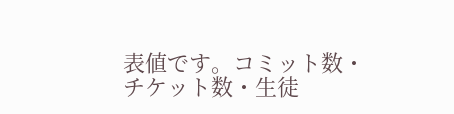表値です。コミット数・チケット数・生徒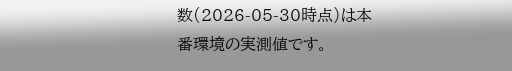数(2026-05-30時点)は本番環境の実測値です。